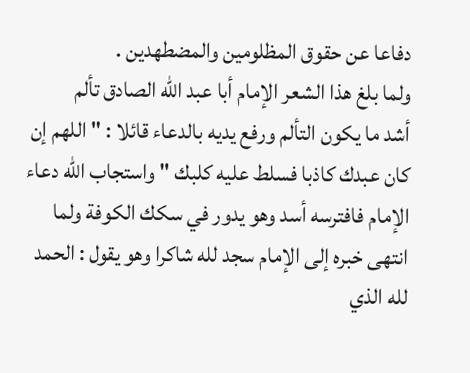دفاعا عن حقوق المظلومين والمضطهدين .
ولما بلغ هذا الشعر الإمام أبا عبد الله الصادق تألم
أشد ما يكون التألم ورفع يديه بالدعاء قائلا : " اللهم إن
كان عبدك كاذبا فسلط عليه كلبك " واستجاب الله دعاء
الإمام فافترسه أسد وهو يدور في سكك الكوفة ولما
انتهى خبره إلى الإمام سجد لله شاكرا وهو يقول : الحمد
لله الذي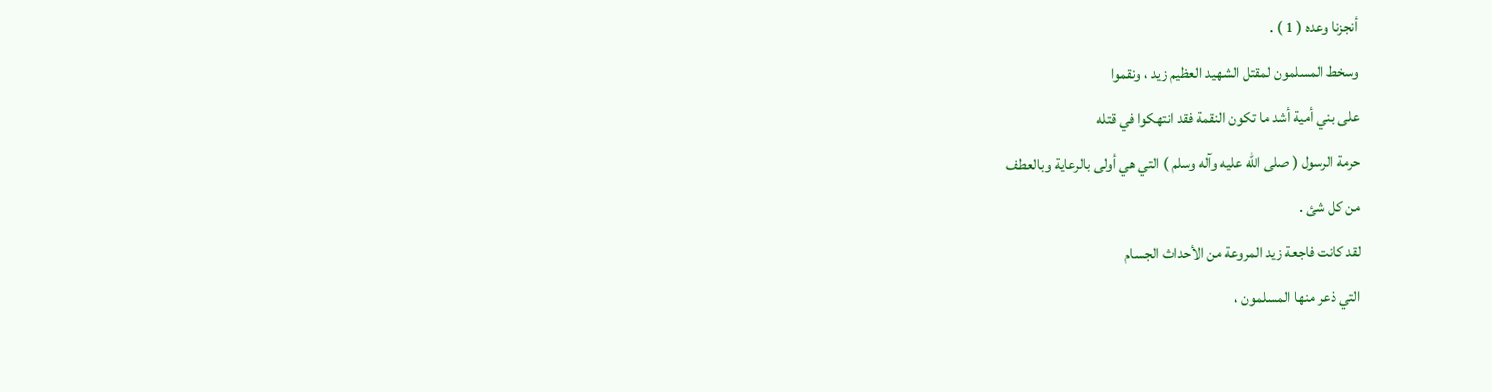أنجزنا وعده ( 1 ) .
وسخط المسلمون لمقتل الشهيد العظيم زيد ، ونقموا
على بني أمية أشد ما تكون النقمة فقد انتهكوا في قتله
حرمة الرسول ( صلى الله عليه وآله وسلم ) التي هي أولى بالرعاية وبالعطف
من كل شئ .
لقد كانت فاجعة زيد المروعة من الأحداث الجسام
التي ذعر منها المسلمون ،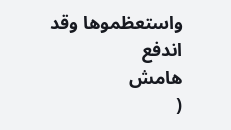واستعظموها وقد اندفع
هامش
(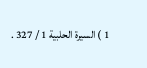1 ) السيرة الحلبية 1 / 327 .